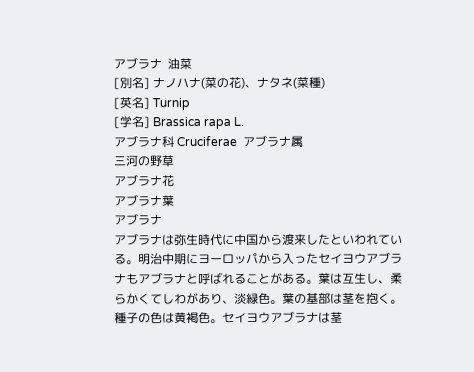アブラナ  油菜
[別名] ナノハナ(菜の花)、ナタネ(菜種)
[英名] Turnip
[学名] Brassica rapa L.
アブラナ科 Cruciferae  アブラナ属
三河の野草
アブラナ花
アブラナ葉
アブラナ
アブラナは弥生時代に中国から渡来したといわれている。明治中期にヨーロッパから入ったセイヨウアブラナもアブラナと呼ばれることがある。葉は互生し、柔らかくてしわがあり、淡緑色。葉の基部は茎を抱く。種子の色は黄褐色。セイヨウアブラナは茎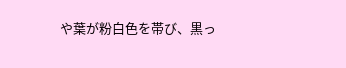や葉が粉白色を帯び、黒っ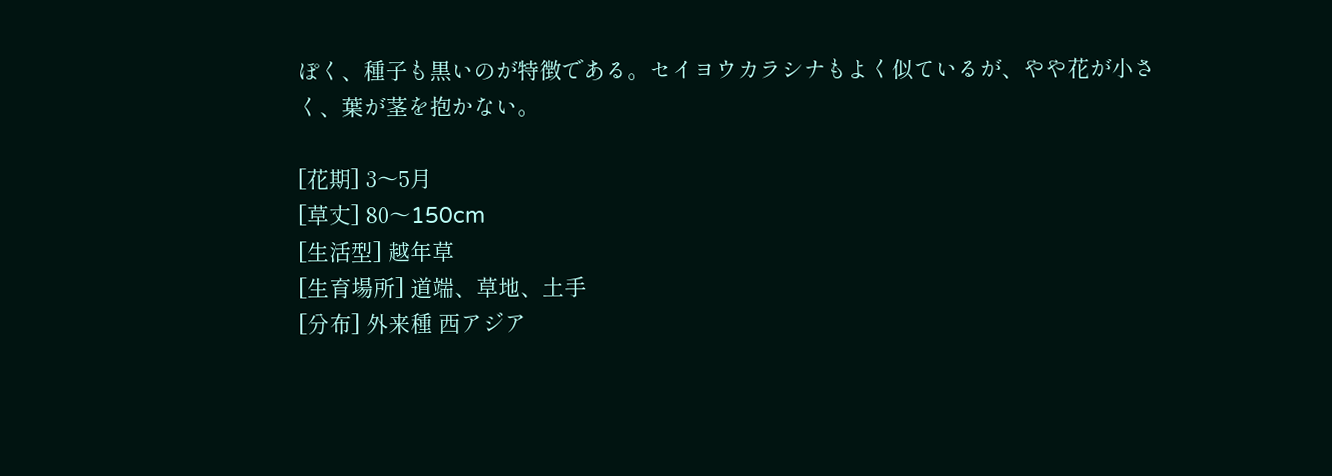ぽく、種子も黒いのが特徴である。セイヨウカラシナもよく似ているが、やや花が小さく、葉が茎を抱かない。

[花期] 3〜5月
[草丈] 80〜150cm
[生活型] 越年草
[生育場所] 道端、草地、土手
[分布] 外来種 西アジア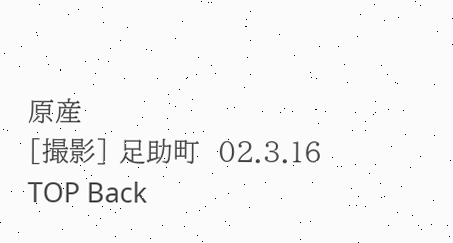原産
[撮影] 足助町  02.3.16
TOP Back